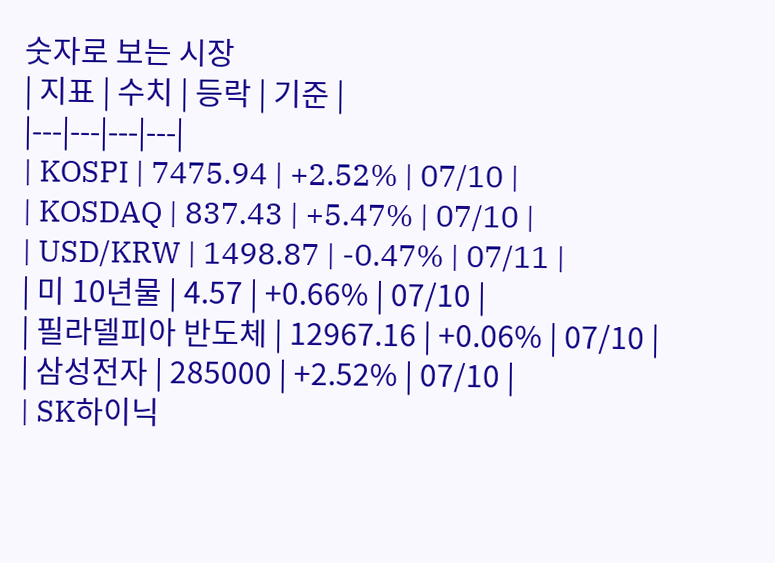숫자로 보는 시장
| 지표 | 수치 | 등락 | 기준 |
|---|---|---|---|
| KOSPI | 7475.94 | +2.52% | 07/10 |
| KOSDAQ | 837.43 | +5.47% | 07/10 |
| USD/KRW | 1498.87 | -0.47% | 07/11 |
| 미 10년물 | 4.57 | +0.66% | 07/10 |
| 필라델피아 반도체 | 12967.16 | +0.06% | 07/10 |
| 삼성전자 | 285000 | +2.52% | 07/10 |
| SK하이닉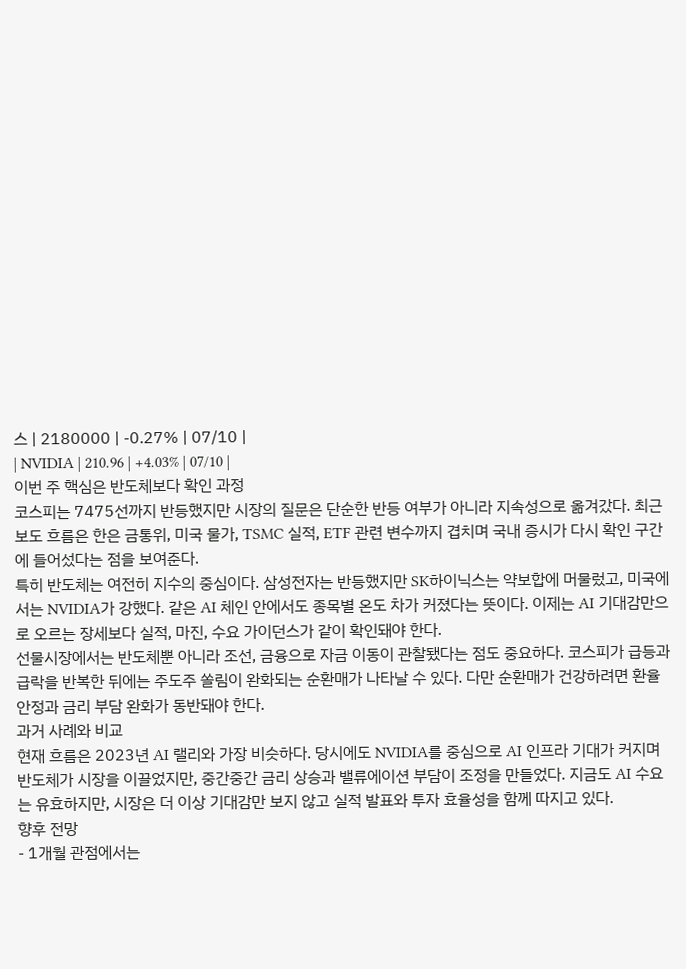스 | 2180000 | -0.27% | 07/10 |
| NVIDIA | 210.96 | +4.03% | 07/10 |
이번 주 핵심은 반도체보다 확인 과정
코스피는 7475선까지 반등했지만 시장의 질문은 단순한 반등 여부가 아니라 지속성으로 옮겨갔다. 최근 보도 흐름은 한은 금통위, 미국 물가, TSMC 실적, ETF 관련 변수까지 겹치며 국내 증시가 다시 확인 구간에 들어섰다는 점을 보여준다.
특히 반도체는 여전히 지수의 중심이다. 삼성전자는 반등했지만 SK하이닉스는 약보합에 머물렀고, 미국에서는 NVIDIA가 강했다. 같은 AI 체인 안에서도 종목별 온도 차가 커졌다는 뜻이다. 이제는 AI 기대감만으로 오르는 장세보다 실적, 마진, 수요 가이던스가 같이 확인돼야 한다.
선물시장에서는 반도체뿐 아니라 조선, 금융으로 자금 이동이 관찰됐다는 점도 중요하다. 코스피가 급등과 급락을 반복한 뒤에는 주도주 쏠림이 완화되는 순환매가 나타날 수 있다. 다만 순환매가 건강하려면 환율 안정과 금리 부담 완화가 동반돼야 한다.
과거 사례와 비교
현재 흐름은 2023년 AI 랠리와 가장 비슷하다. 당시에도 NVIDIA를 중심으로 AI 인프라 기대가 커지며 반도체가 시장을 이끌었지만, 중간중간 금리 상승과 밸류에이션 부담이 조정을 만들었다. 지금도 AI 수요는 유효하지만, 시장은 더 이상 기대감만 보지 않고 실적 발표와 투자 효율성을 함께 따지고 있다.
향후 전망
- 1개월 관점에서는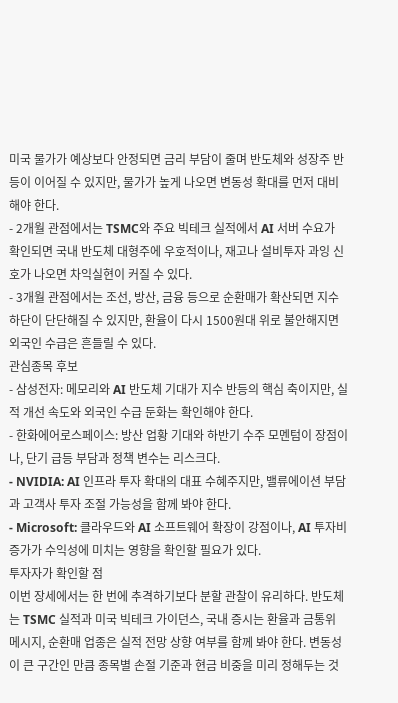미국 물가가 예상보다 안정되면 금리 부담이 줄며 반도체와 성장주 반등이 이어질 수 있지만, 물가가 높게 나오면 변동성 확대를 먼저 대비해야 한다.
- 2개월 관점에서는 TSMC와 주요 빅테크 실적에서 AI 서버 수요가 확인되면 국내 반도체 대형주에 우호적이나, 재고나 설비투자 과잉 신호가 나오면 차익실현이 커질 수 있다.
- 3개월 관점에서는 조선, 방산, 금융 등으로 순환매가 확산되면 지수 하단이 단단해질 수 있지만, 환율이 다시 1500원대 위로 불안해지면 외국인 수급은 흔들릴 수 있다.
관심종목 후보
- 삼성전자: 메모리와 AI 반도체 기대가 지수 반등의 핵심 축이지만, 실적 개선 속도와 외국인 수급 둔화는 확인해야 한다.
- 한화에어로스페이스: 방산 업황 기대와 하반기 수주 모멘텀이 장점이나, 단기 급등 부담과 정책 변수는 리스크다.
- NVIDIA: AI 인프라 투자 확대의 대표 수혜주지만, 밸류에이션 부담과 고객사 투자 조절 가능성을 함께 봐야 한다.
- Microsoft: 클라우드와 AI 소프트웨어 확장이 강점이나, AI 투자비 증가가 수익성에 미치는 영향을 확인할 필요가 있다.
투자자가 확인할 점
이번 장세에서는 한 번에 추격하기보다 분할 관찰이 유리하다. 반도체는 TSMC 실적과 미국 빅테크 가이던스, 국내 증시는 환율과 금통위 메시지, 순환매 업종은 실적 전망 상향 여부를 함께 봐야 한다. 변동성이 큰 구간인 만큼 종목별 손절 기준과 현금 비중을 미리 정해두는 것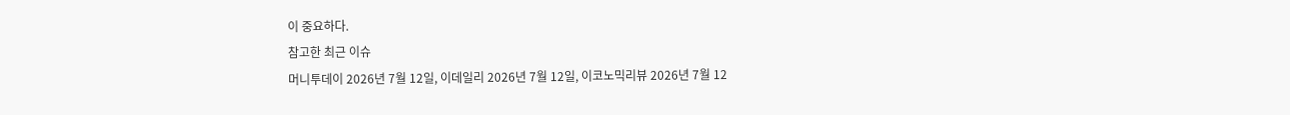이 중요하다.
참고한 최근 이슈
머니투데이 2026년 7월 12일, 이데일리 2026년 7월 12일, 이코노믹리뷰 2026년 7월 12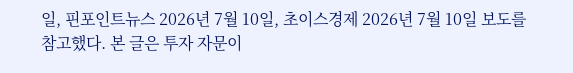일, 핀포인트뉴스 2026년 7월 10일, 초이스경제 2026년 7월 10일 보도를 참고했다. 본 글은 투자 자문이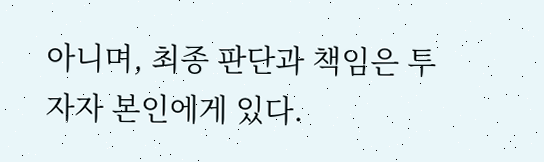아니며, 최종 판단과 책임은 투자자 본인에게 있다.